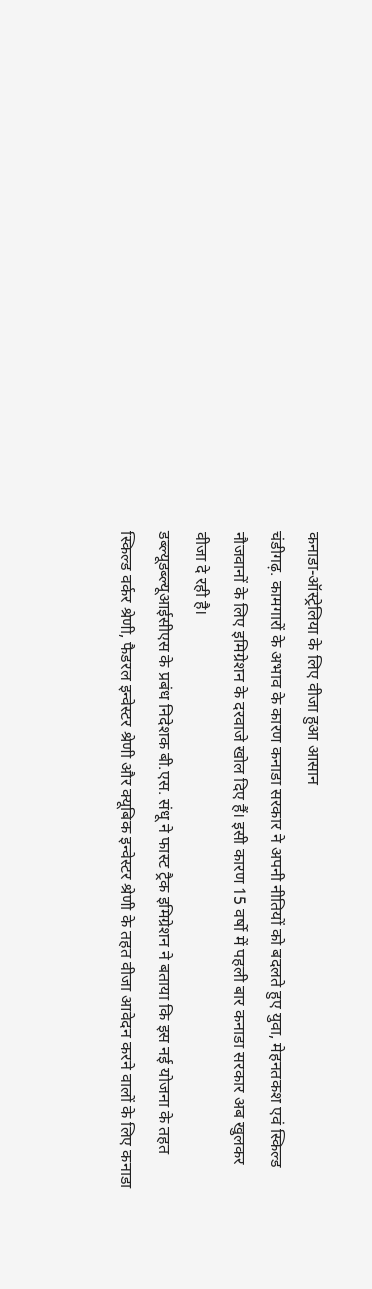कनाडा-ऑस्ट्रेलिया के लिए वीजा हुआ आसान
चंडीगढ़. कामगारों के अभाव के कारण कनाडा सरकार ने अपनी नीतियों को बदलते हुए युवा, मेहनतकश एवं स्किल्ड नौजवानों के लिए इमिग्रेशन के दरवाजे खोल दिए हैं। इसी कारण 15 वर्षो में पहली बार कनाडा सरकार अब खुलकर वीजा दे रही है।
डब्ल्यूडब्ल्यूआईसीएस के प्रबंध निदेशक बी.एस. संधू ने फास्ट ट्रैक इमिग्रेशन ने बताया कि इस नई योजना के तहत स्किल्ड वर्कर श्रेणी, फैडरल इन्वेस्टर श्रेणी और क्यूबिक इन्वेस्टर श्रेणी के तहत वीजा आवेदन करने वालों के लिए कनाडा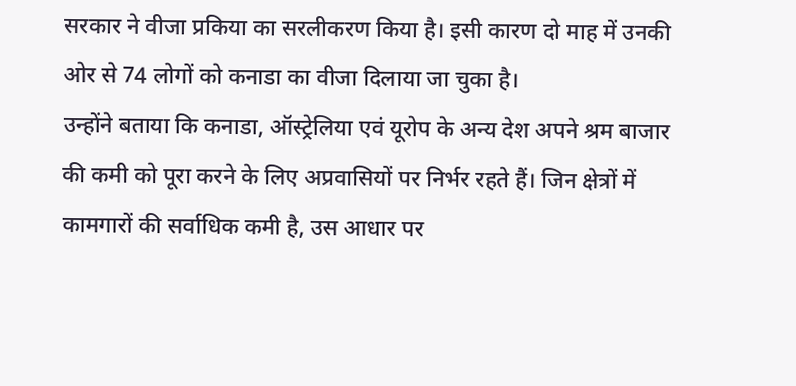सरकार ने वीजा प्रकिया का सरलीकरण किया है। इसी कारण दो माह में उनकी ओर से 74 लोगों को कनाडा का वीजा दिलाया जा चुका है।
उन्होंने बताया कि कनाडा, ऑस्ट्रेलिया एवं यूरोप के अन्य देश अपने श्रम बाजार की कमी को पूरा करने के लिए अप्रवासियों पर निर्भर रहते हैं। जिन क्षेत्रों में कामगारों की सर्वाधिक कमी है, उस आधार पर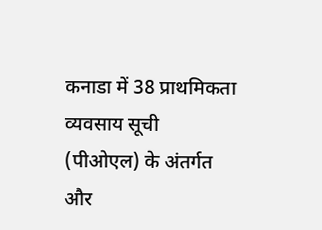कनाडा में 38 प्राथमिकता व्यवसाय सूची (पीओएल) के अंतर्गत और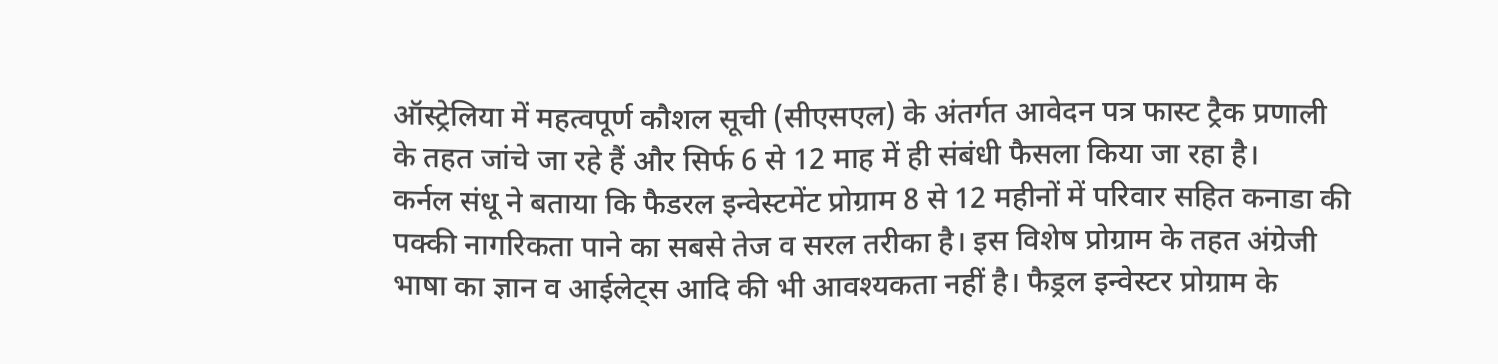ऑस्ट्रेलिया में महत्वपूर्ण कौशल सूची (सीएसएल) के अंतर्गत आवेदन पत्र फास्ट ट्रैक प्रणाली के तहत जांचे जा रहे हैं और सिर्फ 6 से 12 माह में ही संबंधी फैसला किया जा रहा है।
कर्नल संधू ने बताया कि फैडरल इन्वेस्टमेंट प्रोग्राम 8 से 12 महीनों में परिवार सहित कनाडा की पक्की नागरिकता पाने का सबसे तेज व सरल तरीका है। इस विशेष प्रोग्राम के तहत अंग्रेजी भाषा का ज्ञान व आईलेट्स आदि की भी आवश्यकता नहीं है। फैड्रल इन्वेस्टर प्रोग्राम के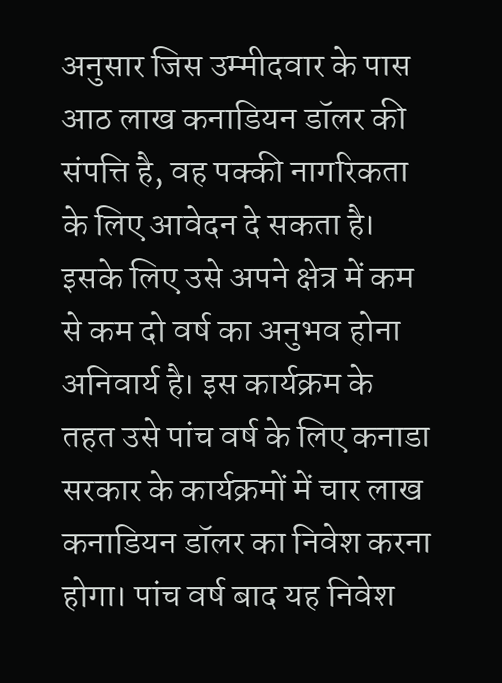अनुसार जिस उम्मीदवार के पास आठ लाख कनाडियन डॉलर की संपत्ति है, वह पक्की नागरिकता के लिए आवेदन दे सकता है।
इसके लिए उसे अपने क्षेत्र में कम से कम दो वर्ष का अनुभव होना अनिवार्य है। इस कार्यक्रम के तहत उसे पांच वर्ष के लिए कनाडा सरकार के कार्यक्रमों में चार लाख कनाडियन डॉलर का निवेश करना होगा। पांच वर्ष बाद यह निवेश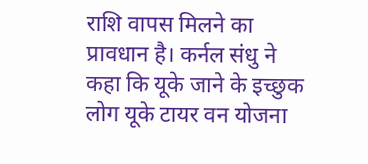राशि वापस मिलने का प्रावधान है। कर्नल संधु ने कहा कि यूके जाने के इच्छुक लोग यूके टायर वन योजना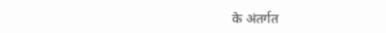के अंतर्गत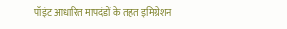पॉइंट आधारित मापदंडों के तहत इमिग्रेशन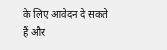के लिए आवेदन दे सकते हैं और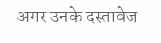अगर उनके दस्तावेज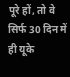पूरे हों, तो वे सिर्फ 30 दिन में ही यूके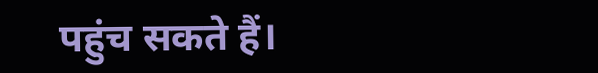पहुंच सकते हैं।